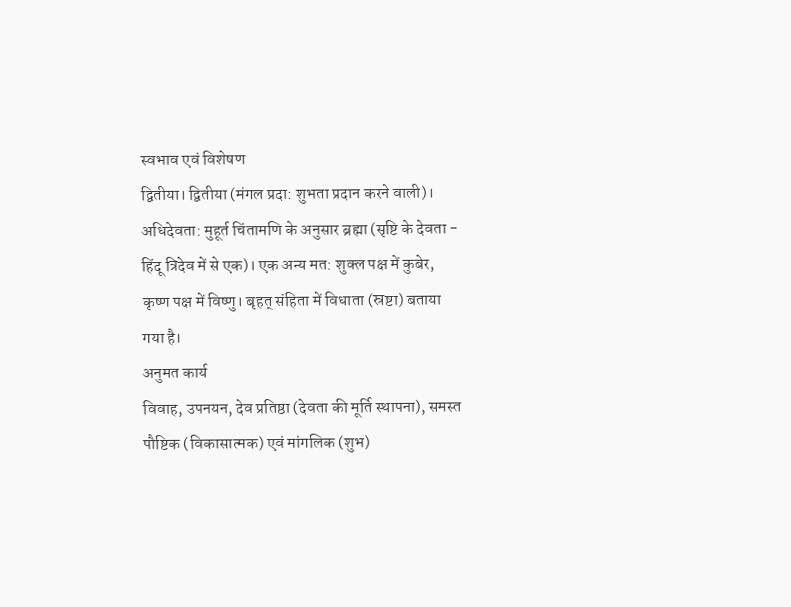स्वभाव एवं विशेषण
द्वितीया। द्वितीया (मंगल प्रदा: शुभता प्रदान करने वाली)। अधिदेवता: मुहूर्त चिंतामणि के अनुसार ब्रह्मा (सृष्टि के देवता - हिंदू त्रिदेव में से एक)। एक अन्य मत: शुक्ल पक्ष में कुबेर, कृष्ण पक्ष में विष्णु। बृहत् संहिता में विधाता (स्रष्टा) बताया गया है।
अनुमत कार्य
विवाह, उपनयन, देव प्रतिष्ठा (देवता की मूर्ति स्थापना), समस्त पौष्टिक (विकासात्मक) एवं मांगलिक (शुभ)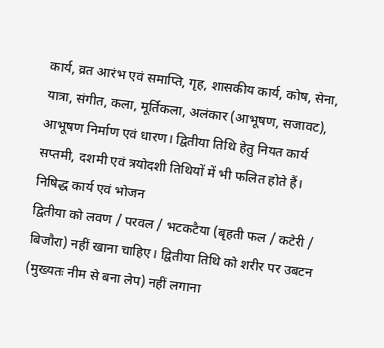कार्य, व्रत आरंभ एवं समाप्ति, गृह, शासकीय कार्य, कोष, सेना, यात्रा, संगीत, कला, मूर्तिकला, अलंकार (आभूषण, सजावट), आभूषण निर्माण एवं धारण। द्वितीया तिथि हेतु नियत कार्य सप्तमी, दशमी एवं त्रयोदशी तिथियों में भी फलित होते हैं।
निषिद्ध कार्य एवं भोजन
द्वितीया को लवण / परवल / भटकटैया (बृहती फल / कटेरी / बिजौरा) नहीं खाना चाहिए। द्वितीया तिथि को शरीर पर उबटन (मुख्यतः नीम से बना लेप) नहीं लगाना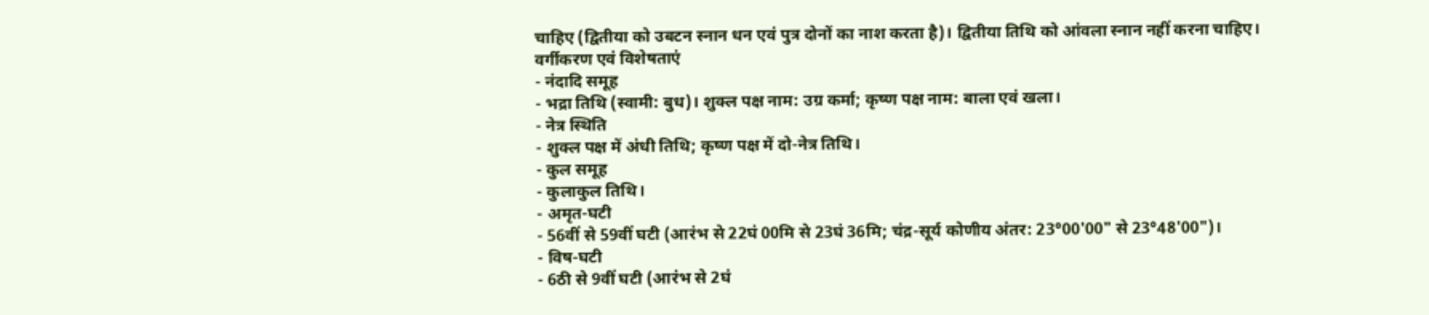चाहिए (द्वितीया को उबटन स्नान धन एवं पुत्र दोनों का नाश करता है)। द्वितीया तिथि को आंवला स्नान नहीं करना चाहिए।
वर्गीकरण एवं विशेषताएं
- नंदादि समूह
- भद्रा तिथि (स्वामी: बुध)। शुक्ल पक्ष नाम: उग्र कर्मा; कृष्ण पक्ष नाम: बाला एवं खला।
- नेत्र स्थिति
- शुक्ल पक्ष में अंधी तिथि; कृष्ण पक्ष में दो-नेत्र तिथि।
- कुल समूह
- कुलाकुल तिथि।
- अमृत-घटी
- 56वीं से 59वीं घटी (आरंभ से 22घं 00मि से 23घं 36मि; चंद्र-सूर्य कोणीय अंतर: 23°00'00" से 23°48'00")।
- विष-घटी
- 6ठी से 9वीं घटी (आरंभ से 2घं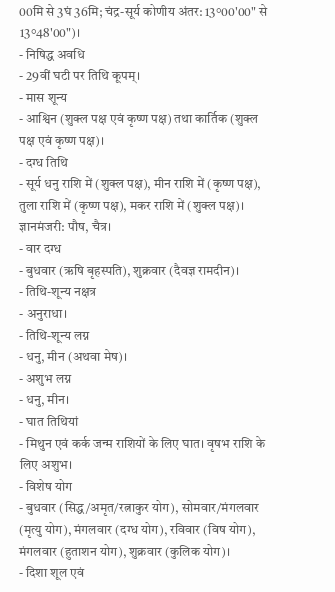00मि से 3घं 36मि; चंद्र-सूर्य कोणीय अंतर: 13°00'00" से 13°48'00")।
- निषिद्ध अवधि
- 29वीं घटी पर तिथि कूपम्।
- मास शून्य
- आश्विन (शुक्ल पक्ष एवं कृष्ण पक्ष) तथा कार्तिक (शुक्ल पक्ष एवं कृष्ण पक्ष)।
- दग्ध तिथि
- सूर्य धनु राशि में (शुक्ल पक्ष), मीन राशि में (कृष्ण पक्ष), तुला राशि में (कृष्ण पक्ष), मकर राशि में (शुक्ल पक्ष)। ज्ञानमंजरी: पौष, चैत्र।
- वार दग्ध
- बुधवार (ऋषि बृहस्पति), शुक्रवार (दैवज्ञ रामदीन)।
- तिथि-शून्य नक्षत्र
- अनुराधा।
- तिथि-शून्य लग्न
- धनु, मीन (अथवा मेष)।
- अशुभ लग्न
- धनु, मीन।
- घात तिथियां
- मिथुन एवं कर्क जन्म राशियों के लिए घात। वृषभ राशि के लिए अशुभ।
- विशेष योग
- बुधवार (सिद्ध/अमृत/रत्नाकुर योग), सोमवार/मंगलवार (मृत्यु योग), मंगलवार (दग्ध योग), रविवार (विष योग), मंगलवार (हुताशन योग), शुक्रवार (कुलिक योग)।
- दिशा शूल एवं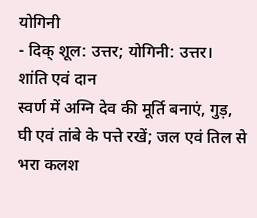योगिनी
- दिक् शूल: उत्तर; योगिनी: उत्तर।
शांति एवं दान
स्वर्ण में अग्नि देव की मूर्ति बनाएं, गुड़, घी एवं तांबे के पत्ते रखें; जल एवं तिल से भरा कलश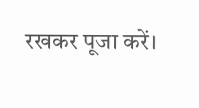रखकर पूजा करें।